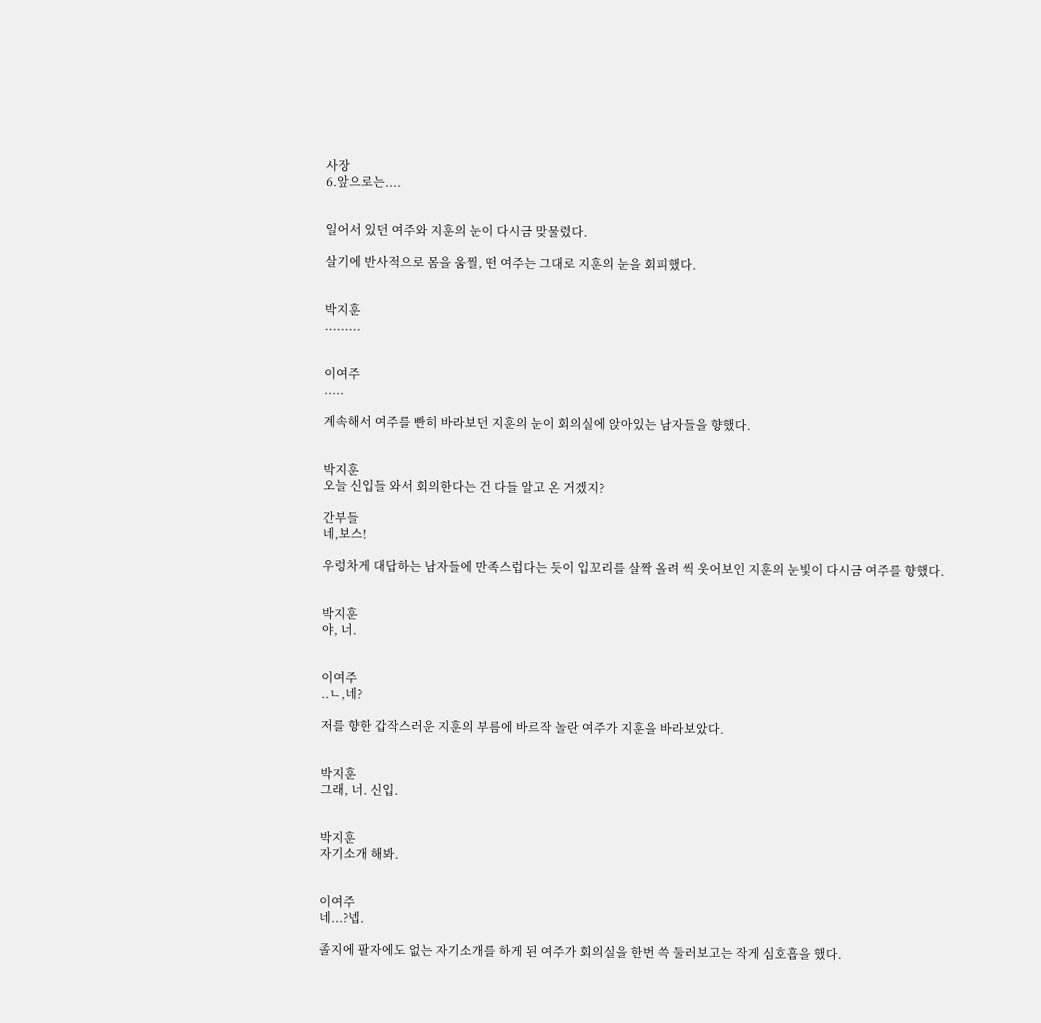사장
6.앞으로는....


일어서 있던 여주와 지훈의 눈이 다시금 맞물렸다.

살기에 반사적으로 몸을 움찔, 떤 여주는 그대로 지훈의 눈을 회피했다.


박지훈
.........


이여주
.....

계속해서 여주를 빤히 바라보던 지훈의 눈이 회의실에 앉아있는 남자들을 향했다.


박지훈
오늘 신입들 와서 회의한다는 건 다들 알고 온 거겠지?

간부들
네,보스!

우렁차게 대답하는 남자들에 만족스럽다는 듯이 입꼬리를 살짝 올려 씩 웃어보인 지훈의 눈빛이 다시금 여주를 향했다.


박지훈
야, 너.


이여주
..ㄴ,네?

저를 향한 갑작스러운 지훈의 부름에 바르작 놀란 여주가 지훈을 바라보았다.


박지훈
그래, 너. 신입.


박지훈
자기소개 해봐.


이여주
네...?넵.

졸지에 팔자에도 없는 자기소개를 하게 된 여주가 회의실을 한번 쓱 둘러보고는 작게 심호흡을 했다.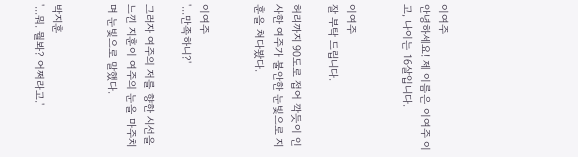이여주
안녕하세요! 제 이름은 이여주 이고, 나이는 16살입니다.


이여주
잘 부탁 드립니다.

허리까지 90도로 접어 깍듯이 인사한 여주가 불안한 눈빛으로 지훈을 쳐다봤다.


이여주
'...만족하니?'

그러자 여주의 저를 향한 시선을 느낀 지훈이 여주의 눈을 마주치며 눈빛으로 말했다.


박지훈
'...뭐. 뭘봐? 어쩌라고.'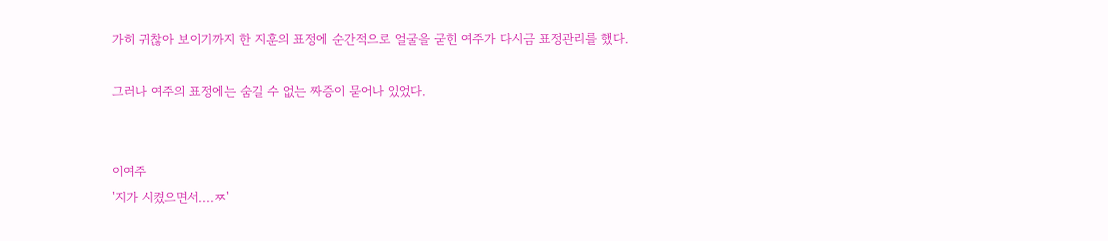가히 귀찮아 보이기까지 한 지훈의 표정에 순간적으로 얼굴을 굳힌 여주가 다시금 표정관리를 했다.

그러나 여주의 표정에는 숨길 수 없는 짜증이 묻어나 있었다.


이여주
'지가 시켰으면서....ㅉ'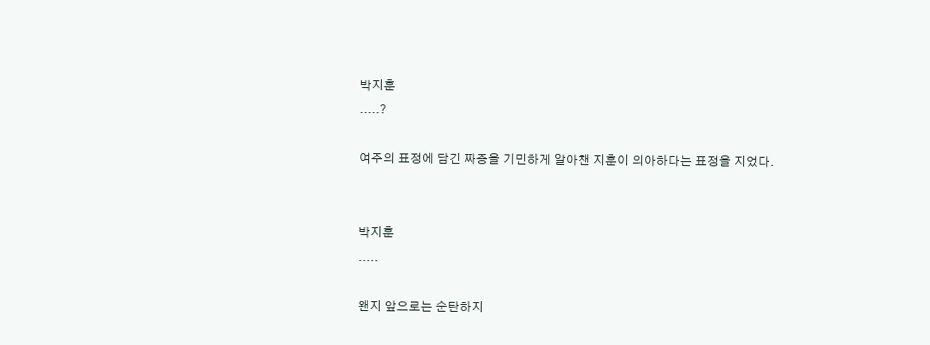박지훈
.....?

여주의 표정에 담긴 짜증을 기민하게 알아챈 지훈이 의아하다는 표정을 지었다.


박지훈
.....

왠지 앞으로는 순탄하지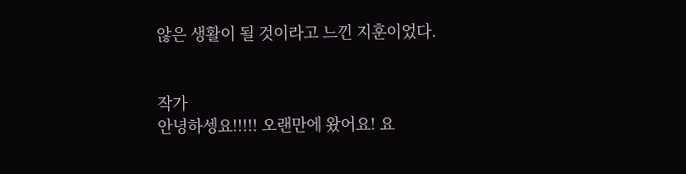않은 생활이 될 것이라고 느낀 지훈이었다.


작가
안녕하셍요!!!!! 오랜만에 왔어요! 요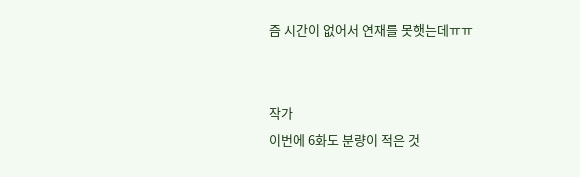즘 시간이 없어서 연재를 못햇는데ㅠㅠ


작가
이번에 6화도 분량이 적은 것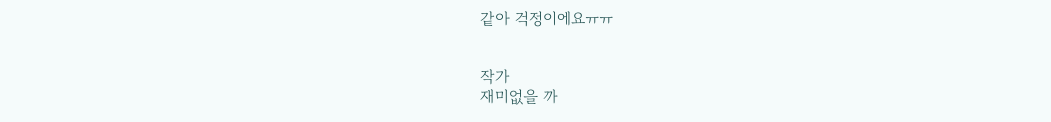같아 걱정이에요ㅠㅠ


작가
재미없을 까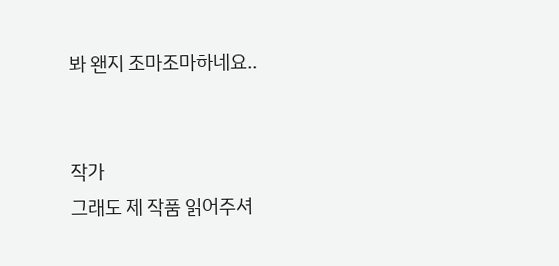봐 왠지 조마조마하네요..


작가
그래도 제 작품 읽어주셔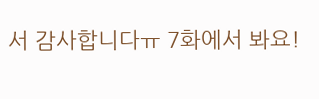서 감사합니다ㅠ 7화에서 봐요!